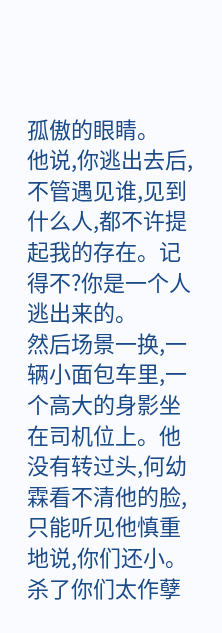孤傲的眼睛。
他说,你逃出去后,不管遇见谁,见到什么人,都不许提起我的存在。记得不?你是一个人逃出来的。
然后场景一换,一辆小面包车里,一个高大的身影坐在司机位上。他没有转过头,何幼霖看不清他的脸,只能听见他慎重地说,你们还小。杀了你们太作孽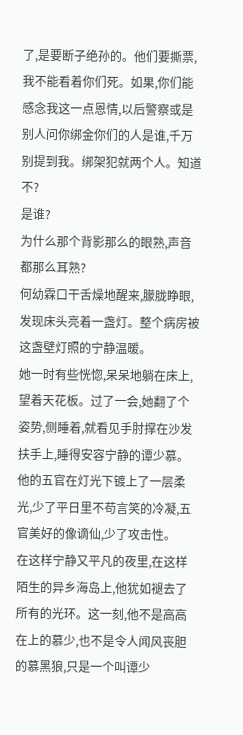了,是要断子绝孙的。他们要撕票,我不能看着你们死。如果,你们能感念我这一点恩情,以后警察或是别人问你绑金你们的人是谁,千万别提到我。绑架犯就两个人。知道不?
是谁?
为什么那个背影那么的眼熟,声音都那么耳熟?
何幼霖口干舌燥地醒来,朦胧睁眼,发现床头亮着一盏灯。整个病房被这盏壁灯照的宁静温暖。
她一时有些恍惚,呆呆地躺在床上,望着天花板。过了一会,她翻了个姿势,侧睡着,就看见手肘撑在沙发扶手上,睡得安容宁静的谭少慕。
他的五官在灯光下镀上了一层柔光,少了平日里不苟言笑的冷凝,五官美好的像谪仙,少了攻击性。
在这样宁静又平凡的夜里,在这样陌生的异乡海岛上,他犹如褪去了所有的光环。这一刻,他不是高高在上的慕少,也不是令人闻风丧胆的慕黑狼,只是一个叫谭少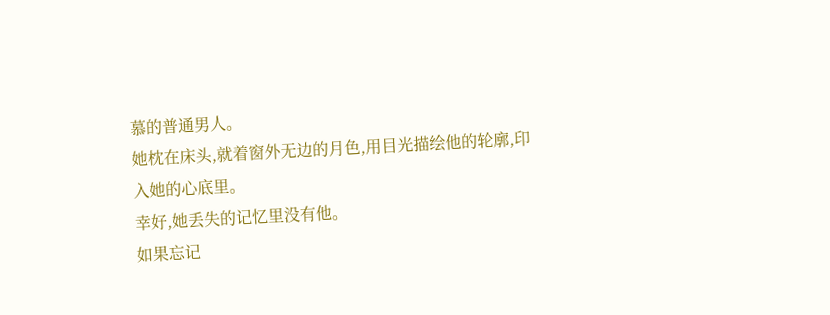慕的普通男人。
她枕在床头,就着窗外无边的月色,用目光描绘他的轮廓,印入她的心底里。
幸好,她丢失的记忆里没有他。
如果忘记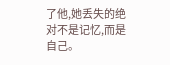了他,她丢失的绝对不是记忆,而是自己。